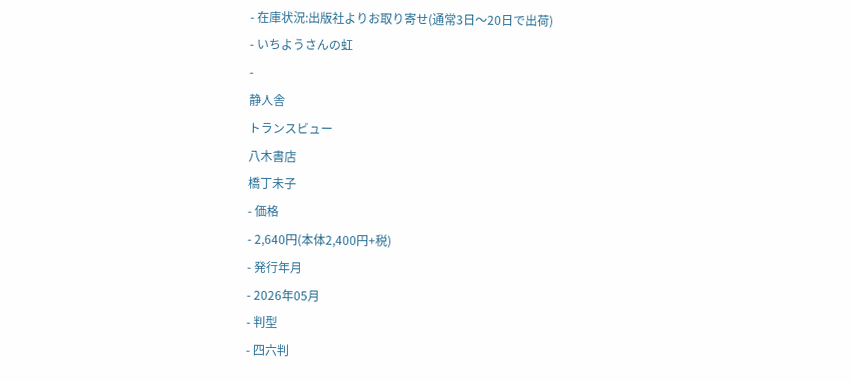- 在庫状況:出版社よりお取り寄せ(通常3日〜20日で出荷)
- いちようさんの虹
-
静人舎
トランスビュー
八木書店
橋丁未子
- 価格
- 2,640円(本体2,400円+税)
- 発行年月
- 2026年05月
- 判型
- 四六判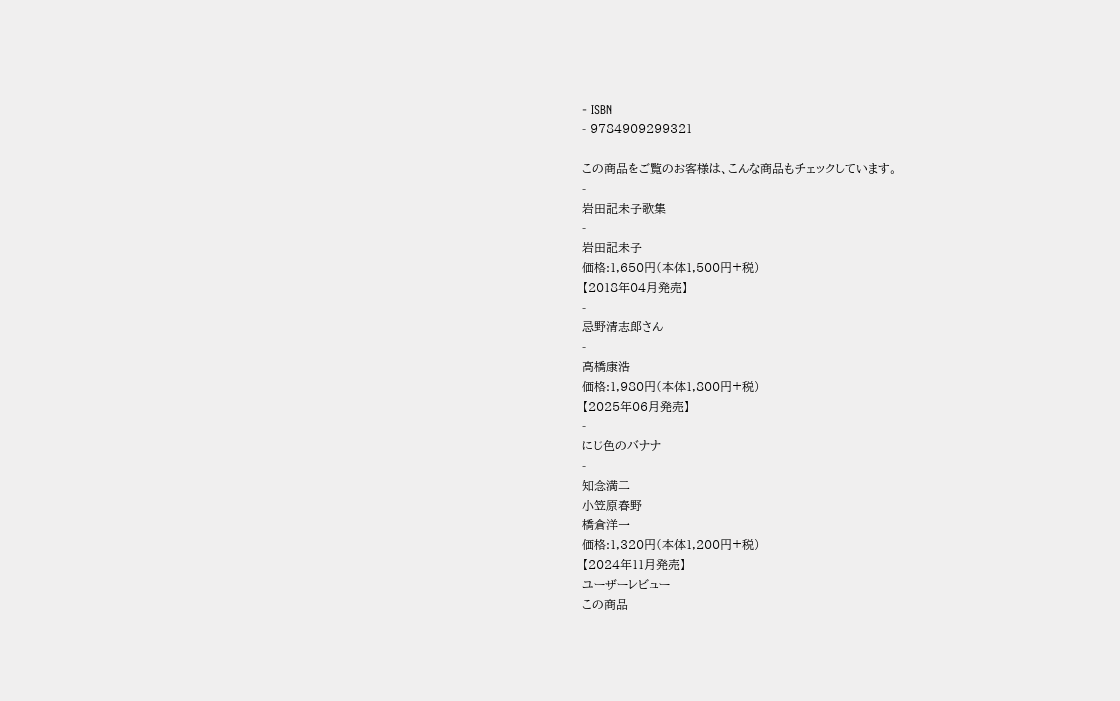- ISBN
- 9784909299321

この商品をご覧のお客様は、こんな商品もチェックしています。
-
岩田記未子歌集
-
岩田記未子
価格:1,650円(本体1,500円+税)
【2018年04月発売】
-
忌野清志郎さん
-
高橋康浩
価格:1,980円(本体1,800円+税)
【2025年06月発売】
-
にじ色のバナナ
-
知念満二
小笠原春野
橋倉洋一
価格:1,320円(本体1,200円+税)
【2024年11月発売】
ユーザーレビュー
この商品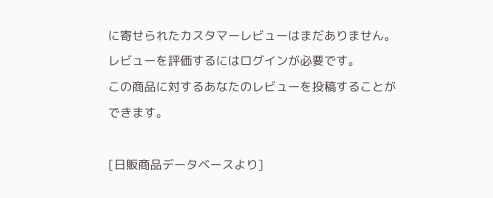に寄せられたカスタマーレビューはまだありません。
レビューを評価するにはログインが必要です。
この商品に対するあなたのレビューを投稿することができます。

[日販商品データベースより]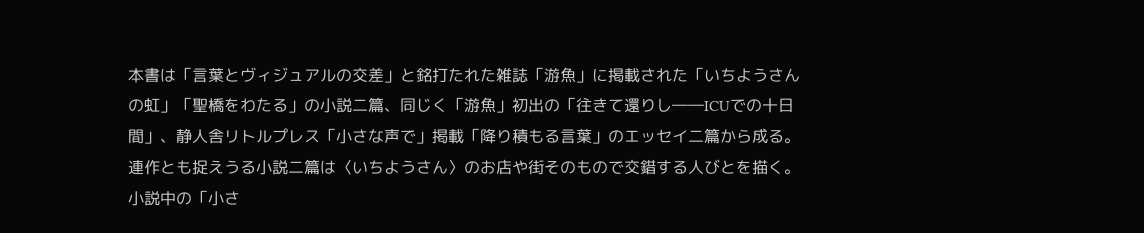本書は「言葉とヴィジュアルの交差」と銘打たれた雑誌「游魚」に掲載された「いちようさんの虹」「聖橋をわたる」の小説二篇、同じく「游魚」初出の「往きて還りし――ICUでの十日間」、静人舎リトルプレス「小さな声で」掲載「降り積もる言葉」のエッセイ二篇から成る。連作とも捉えうる小説二篇は〈いちようさん〉のお店や街そのもので交錯する人びとを描く。小説中の「小さ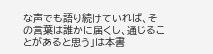な声でも語り続けていれば、その言葉は誰かに届くし、通じることがあると思う」は本書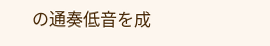の通奏低音を成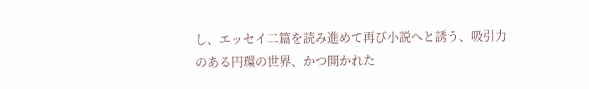し、エッセイ二篇を読み進めて再び小説へと誘う、吸引力のある円環の世界、かつ開かれた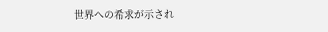世界への希求が示され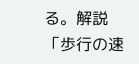る。解説「歩行の速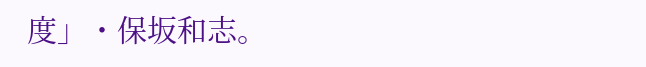度」・保坂和志。